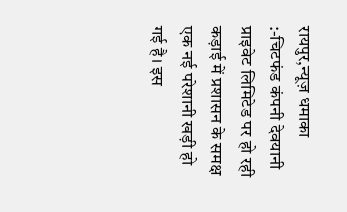रायपुर,न्यूज़ धमाका :-चिटफंड कंपनी देवयानी प्राइवेट लिमिटेड पर हो रही कड़ाई में प्रशासन के समक्ष एक नई परेशानी खड़ी हो गई है। इस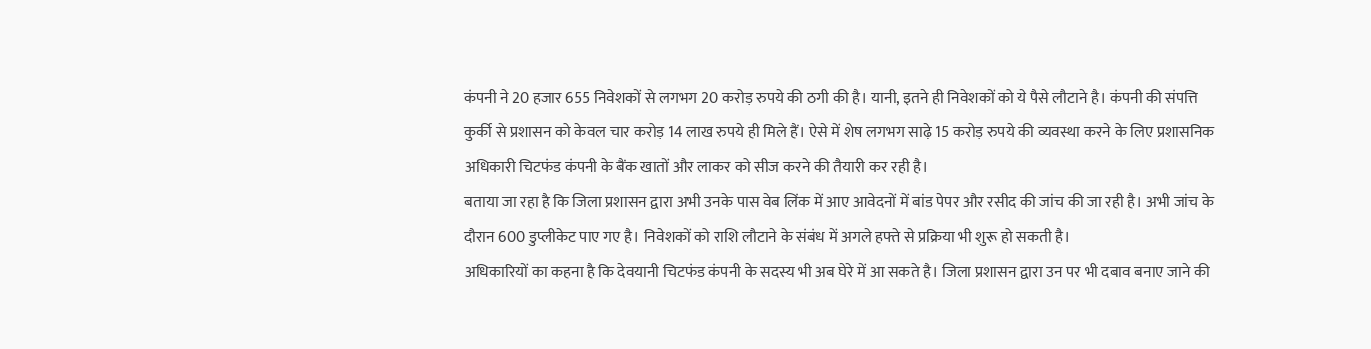कंपनी ने 20 हजार 655 निवेशकों से लगभग 20 करोड़ रुपये की ठगी की है। यानी, इतने ही निवेशकों को ये पैसे लौटाने है। कंपनी की संपत्ति कुर्की से प्रशासन को केवल चार करोड़ 14 लाख रुपये ही मिले हैं। ऐसे में शेष लगभग साढ़े 15 करोड़ रुपये की व्यवस्था करने के लिए प्रशासनिक अधिकारी चिटफंड कंपनी के बैंक खातों और लाकर को सीज करने की तैयारी कर रही है।
बताया जा रहा है कि जिला प्रशासन द्वारा अभी उनके पास वेब लिंक में आए आवेदनों में बांड पेपर और रसीद की जांच की जा रही है। अभी जांच के दौरान 600 डुप्लीकेट पाए गए है। निवेशकों को राशि लौटाने के संबंध में अगले हफ्ते से प्रक्रिया भी शुरू हो सकती है।
अधिकारियों का कहना है कि देवयानी चिटफंड कंपनी के सदस्य भी अब घेरे में आ सकते है। जिला प्रशासन द्वारा उन पर भी दबाव बनाए जाने की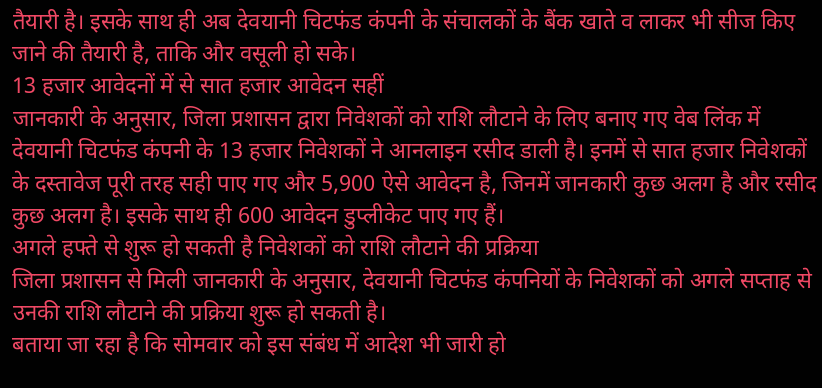तैयारी है। इसके साथ ही अब देवयानी चिटफंड कंपनी के संचालकों के बैंक खाते व लाकर भी सीज किए जाने की तैयारी है, ताकि और वसूली हो सके।
13 हजार आवेदनों में से सात हजार आवेदन सहीं
जानकारी के अनुसार, जिला प्रशासन द्वारा निवेशकों को राशि लौटाने के लिए बनाए गए वेब लिंक में देवयानी चिटफंड कंपनी के 13 हजार निवेशकों ने आनलाइन रसीद डाली है। इनमें से सात हजार निवेशकों के दस्तावेज पूरी तरह सही पाए गए और 5,900 ऐसे आवेदन है, जिनमें जानकारी कुछ अलग है और रसीद कुछ अलग है। इसके साथ ही 600 आवेदन डुप्लीकेट पाए गए हैं।
अगले हफ्ते से शुरू हो सकती है निवेशकों को राशि लौटाने की प्रक्रिया
जिला प्रशासन से मिली जानकारी के अनुसार, देवयानी चिटफंड कंपनियों के निवेशकों को अगले सप्ताह से उनकी राशि लौटाने की प्रक्रिया शुरू हो सकती है।
बताया जा रहा है कि सोमवार को इस संबंध में आदेश भी जारी हो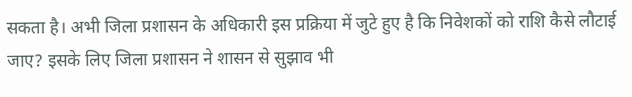सकता है। अभी जिला प्रशासन के अधिकारी इस प्रक्रिया में जुटे हुए है कि निवेशकों को राशि कैसे लौटाई जाए? इसके लिए जिला प्रशासन ने शासन से सुझाव भी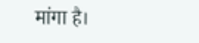मांगा है।